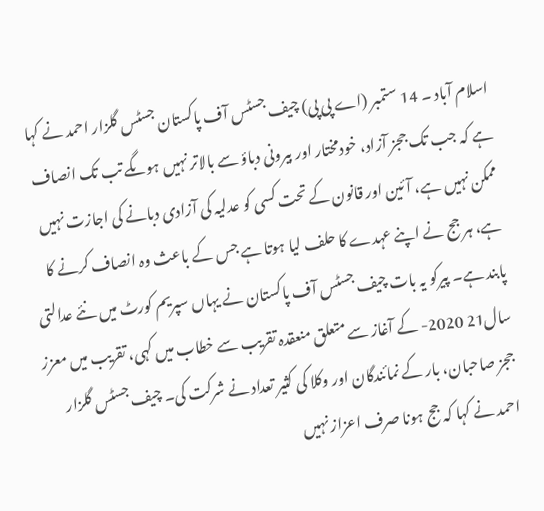اسلام آباد ۔ 14 ستمبر (اے پی پی) چیف جسٹس آف پاکستان جسٹس گلزار احمد نے کہا ہے کہ جب تک ججز آزاد، خودمختار اور بیرونی دباؤ سے بالاتر نہیں ہوںگے تب تک انصاف ممکن نہیں ہے، آئین اور قانون کے تحت کسی کو عدلیہ کی آزادی دبانے کی اجازت نہیں ہے، ہر جج نے اپنے عہدے کا حلف لیا ہوتا ہے جس کے باعث وہ انصاف کرنے کا پابند ہے۔ پیرکو یہ بات چیف جسٹس آف پاکستان نے یہاں سپریم کورٹ میں نئے عدالتی سال21 2020- کے آغاز سے متعلق منعقدہ تقریب سے خطاب میں کہی، تقریب میں معزز ججز صاحبان، بار کے نمائندگان اور وکلا کی کثیر تعداد نے شرکت کی۔ چیف جسٹس گلزار احمد نے کہا کہ جج ہونا صرف اعزاز نہیں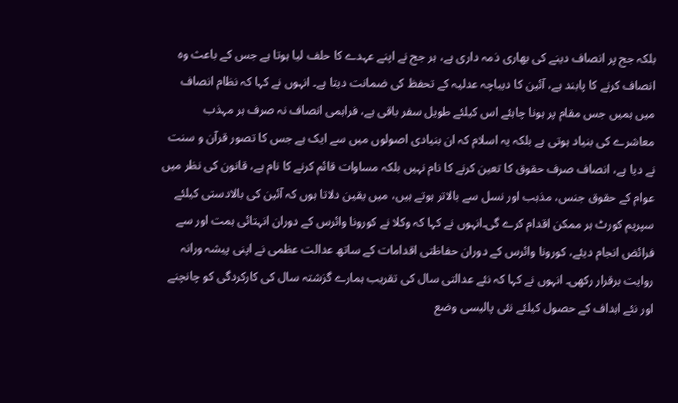بلکہ جج پر انصاف دینے کی بھاری ذمہ داری ہے، ہر جج نے اپنے عہدے کا حلف لیا ہوتا ہے جس کے باعث وہ انصاف کرنے کا پابند ہے، آئین کا دیباچہ عدلیہ کے تحفظ کی ضمانت دیتا ہے۔ انہوں نے کہا کہ نظام انصاف میں ہمیں جس مقام پر ہونا چاہئے اس کیلئے طویل سفر باقی ہے، فراہمی انصاف نہ صرف ہر مہذب معاشرے کی بنیاد ہوتی ہے بلکہ یہ اسلام کہ ان بنیادی اصولوں میں سے ایک ہے جس کا تصور قرآن و سنت نے دیا ہے، انصاف صرف حقوق کا تعین کرنے کا نام نہیں بلکہ مساوات قائم کرنے کا نام ہے، قانون کی نظر میں عوام کے حقوق جنس، مذہب اور نسل سے بالاتر ہوتے ہیں، میں یقین دلاتا ہوں کہ آئین کی بالادستی کیلئے سپریم کورٹ ہر ممکن اقدام کرے گی۔انہوں نے کہا کہ وکلا نے کورونا وائرس کے دوران انہتائی ہمت اور سے فرائض انجام دیئے، کورونا وائرس کے دوران حفاظتی اقدامات کے ساتھ عدالت عظمی نے اپنی پیشہ ورانہ روایت برقرار رکھی۔ انہوں نے کہا کہ نئے عدالتی سال کی تقریب ہمارے گزشتہ سال کی کارکردگی کو چانچنے اور نئے اہداف کے حصول کیلئے نئی پالیسی وضع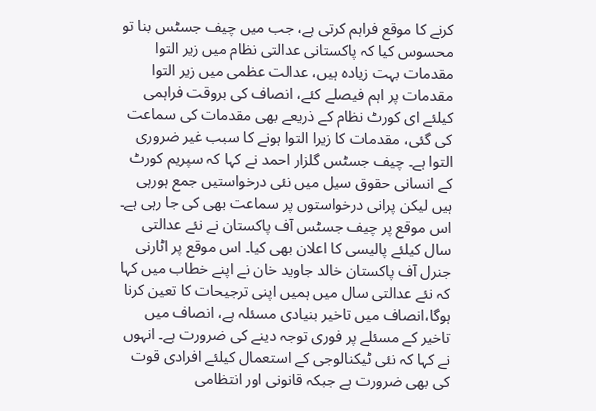کرنے کا موقع فراہم کرتی ہے، جب میں چیف جسٹس بنا تو محسوس کیا کہ پاکستانی عدالتی نظام میں زیر التوا مقدمات بہت زیادہ ہیں، عدالت عظمی میں زیر التوا مقدمات پر اہم فیصلے کئے، انصاف کی بروقت فراہمی کیلئے ای کورٹ نظام کے ذریعے بھی مقدمات کی سماعت کی گئی، مقدمات کا زیرا التوا ہونے کا سبب غیر ضروری التوا ہے۔ چیف جسٹس گلزار احمد نے کہا کہ سپریم کورٹ کے انسانی حقوق سیل میں نئی درخواستیں جمع ہورہی ہیں لیکن پرانی درخواستوں پر سماعت بھی کی جا رہی ہے۔ اس موقع پر چیف جسٹس آف پاکستان نے نئے عدالتی سال کیلئے پالیسی کا اعلان بھی کیا۔ اس موقع پر اٹارنی جنرل آف پاکستان خالد جاوید خان نے اپنے خطاب میں کہا کہ نئے عدالتی سال میں ہمیں اپنی ترجیحات کا تعین کرنا ہوگا،انصاف میں تاخیر بنیادی مسئلہ ہے، انصاف میں تاخیر کے مسئلے پر فوری توجہ دینے کی ضرورت ہے۔ انہوں نے کہا کہ نئی ٹیکنالوجی کے استعمال کیلئے افرادی قوت کی بھی ضرورت ہے جبکہ قانونی اور انتظامی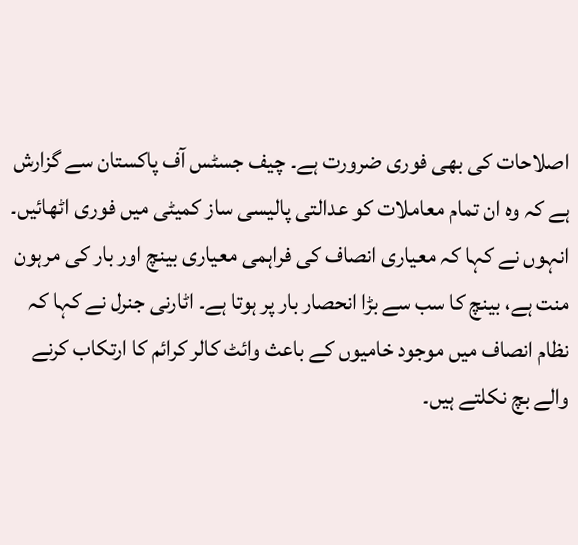اصلاحات کی بھی فوری ضرورت ہے۔ چیف جسٹس آف پاکستان سے گزارش ہے کہ وہ ان تمام معاملات کو عدالتی پالیسی ساز کمیٹی میں فوری اٹھائیں۔ انہوں نے کہا کہ معیاری انصاف کی فراہمی معیاری بینچ اور بار کی مرہون منت ہے، بینچ کا سب سے بڑا انحصار بار پر ہوتا ہے۔ اٹارنی جنرل نے کہا کہ نظام انصاف میں موجود خامیوں کے باعث وائٹ کالر کرائم کا ارتکاب کرنے والے بچ نکلتے ہیں۔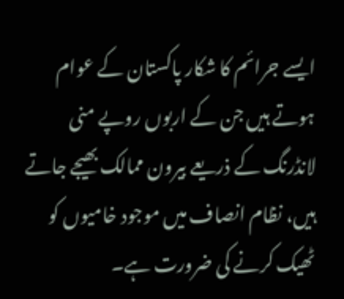ایسے جرائم کا شکار پاکستان کے عوام ہوتے ہیں جن کے اربوں روپے منی لانڈرنگ کے ذریعے بیرون ممالک بھیجے جاتے ہیں، نظام انصاف میں موجود خامیوں کو ٹھیک کرنے کی ضرورت ہے۔